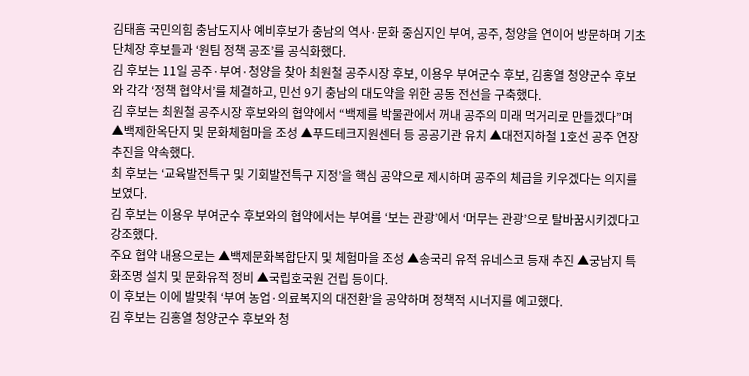김태흠 국민의힘 충남도지사 예비후보가 충남의 역사·문화 중심지인 부여, 공주, 청양을 연이어 방문하며 기초단체장 후보들과 ‘원팀 정책 공조’를 공식화했다.
김 후보는 11일 공주·부여·청양을 찾아 최원철 공주시장 후보, 이용우 부여군수 후보, 김홍열 청양군수 후보와 각각 ‘정책 협약서’를 체결하고, 민선 9기 충남의 대도약을 위한 공동 전선을 구축했다.
김 후보는 최원철 공주시장 후보와의 협약에서 “백제를 박물관에서 꺼내 공주의 미래 먹거리로 만들겠다”며 ▲백제한옥단지 및 문화체험마을 조성 ▲푸드테크지원센터 등 공공기관 유치 ▲대전지하철 1호선 공주 연장 추진을 약속했다.
최 후보는 ‘교육발전특구 및 기회발전특구 지정’을 핵심 공약으로 제시하며 공주의 체급을 키우겠다는 의지를 보였다.
김 후보는 이용우 부여군수 후보와의 협약에서는 부여를 ‘보는 관광’에서 ‘머무는 관광’으로 탈바꿈시키겠다고 강조했다.
주요 협약 내용으로는 ▲백제문화복합단지 및 체험마을 조성 ▲송국리 유적 유네스코 등재 추진 ▲궁남지 특화조명 설치 및 문화유적 정비 ▲국립호국원 건립 등이다.
이 후보는 이에 발맞춰 ‘부여 농업·의료복지의 대전환’을 공약하며 정책적 시너지를 예고했다.
김 후보는 김홍열 청양군수 후보와 청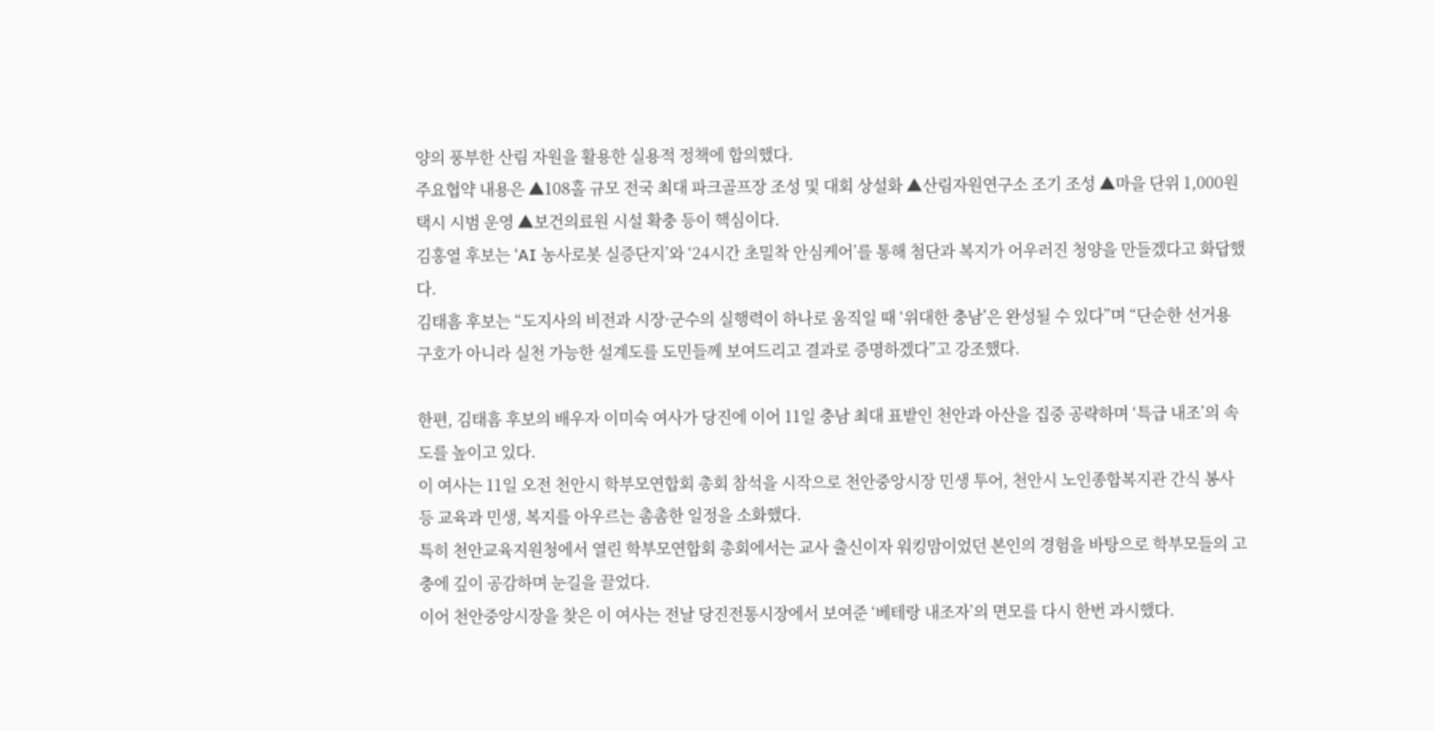양의 풍부한 산림 자원을 활용한 실용적 정책에 합의했다.
주요협약 내용은 ▲108홀 규모 전국 최대 파크골프장 조성 및 대회 상설화 ▲산림자원연구소 조기 조성 ▲마을 단위 1,000원 택시 시범 운영 ▲보건의료원 시설 확충 등이 핵심이다.
김홍열 후보는 ‘AI 농사로봇 실증단지’와 ‘24시간 초밀착 안심케어’를 통해 첨단과 복지가 어우러진 청양을 만들겠다고 화답했다.
김태흠 후보는 “도지사의 비전과 시장·군수의 실행력이 하나로 움직일 때 ‘위대한 충남’은 완성될 수 있다”며 “단순한 선거용 구호가 아니라 실천 가능한 설계도를 도민들께 보여드리고 결과로 증명하겠다”고 강조했다.

한편, 김태흠 후보의 배우자 이미숙 여사가 당진에 이어 11일 충남 최대 표밭인 천안과 아산을 집중 공략하며 ‘특급 내조’의 속도를 높이고 있다.
이 여사는 11일 오전 천안시 학부모연합회 총회 참석을 시작으로 천안중앙시장 민생 투어, 천안시 노인종합복지관 간식 봉사 등 교육과 민생, 복지를 아우르는 촘촘한 일정을 소화했다.
특히 천안교육지원청에서 열린 학부모연합회 총회에서는 교사 출신이자 워킹맘이었던 본인의 경험을 바탕으로 학부모들의 고충에 깊이 공감하며 눈길을 끌었다.
이어 천안중앙시장을 찾은 이 여사는 전날 당진전통시장에서 보여준 ‘베테랑 내조자’의 면모를 다시 한번 과시했다.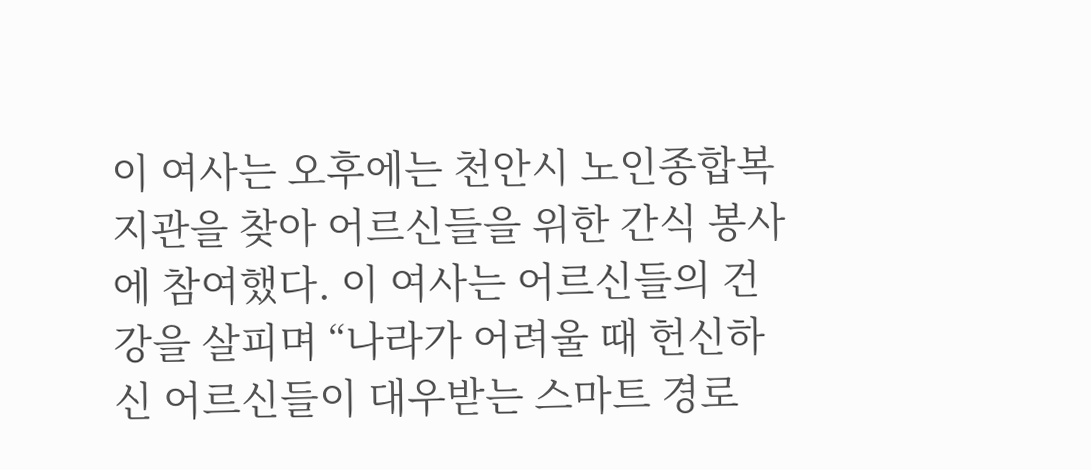이 여사는 오후에는 천안시 노인종합복지관을 찾아 어르신들을 위한 간식 봉사에 참여했다. 이 여사는 어르신들의 건강을 살피며 “나라가 어려울 때 헌신하신 어르신들이 대우받는 스마트 경로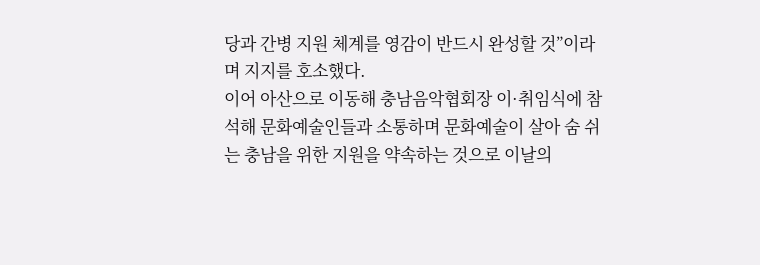당과 간병 지원 체계를 영감이 반드시 완성할 것”이라며 지지를 호소했다.
이어 아산으로 이동해 충남음악협회장 이·취임식에 참석해 문화예술인들과 소통하며 문화예술이 살아 숨 쉬는 충남을 위한 지원을 약속하는 것으로 이날의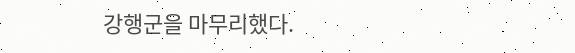강행군을 마무리했다.